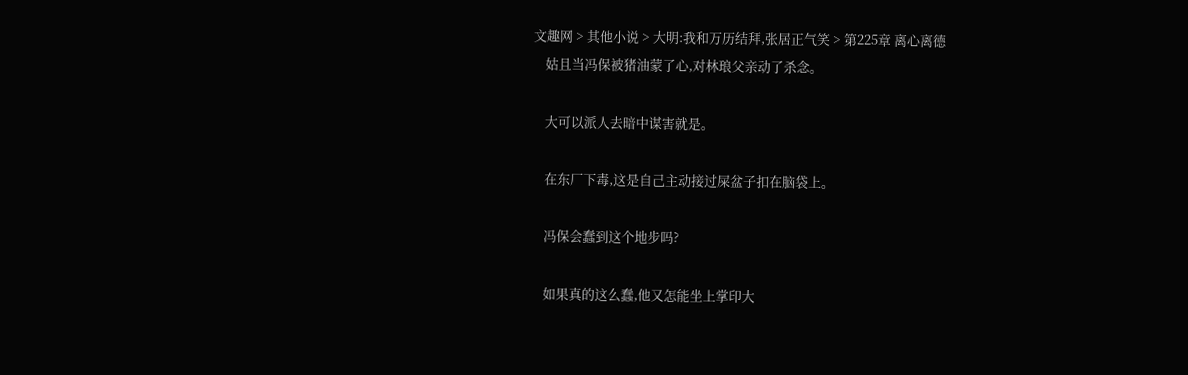文趣网 > 其他小说 > 大明:我和万历结拜,张居正气笑 > 第225章 离心离德
    姑且当冯保被猪油蒙了心,对林琅父亲动了杀念。

    大可以派人去暗中谋害就是。

    在东厂下毒,这是自己主动接过屎盆子扣在脑袋上。

    冯保会蠢到这个地步吗?

    如果真的这么蠢,他又怎能坐上掌印大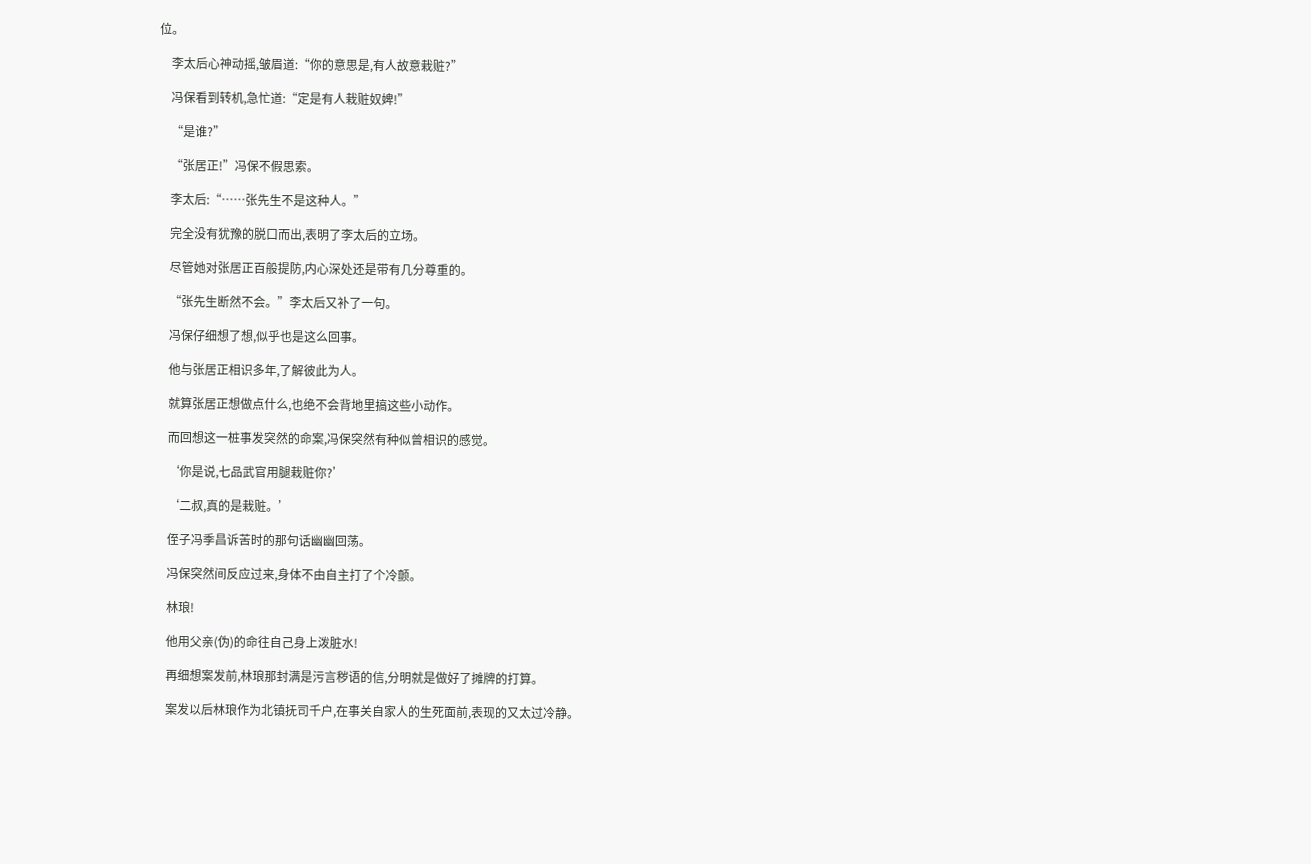位。

    李太后心神动摇,皱眉道:“你的意思是,有人故意栽赃?”

    冯保看到转机,急忙道:“定是有人栽赃奴婢!”

    “是谁?”

    “张居正!”冯保不假思索。

    李太后:“……张先生不是这种人。”

    完全没有犹豫的脱口而出,表明了李太后的立场。

    尽管她对张居正百般提防,内心深处还是带有几分尊重的。

    “张先生断然不会。”李太后又补了一句。

    冯保仔细想了想,似乎也是这么回事。

    他与张居正相识多年,了解彼此为人。

    就算张居正想做点什么,也绝不会背地里搞这些小动作。

    而回想这一桩事发突然的命案,冯保突然有种似曾相识的感觉。

    ‘你是说,七品武官用腿栽赃你?’

    ‘二叔,真的是栽赃。’

    侄子冯季昌诉苦时的那句话幽幽回荡。

    冯保突然间反应过来,身体不由自主打了个冷颤。

    林琅!

    他用父亲(伪)的命往自己身上泼脏水!

    再细想案发前,林琅那封满是污言秽语的信,分明就是做好了摊牌的打算。

    案发以后林琅作为北镇抚司千户,在事关自家人的生死面前,表现的又太过冷静。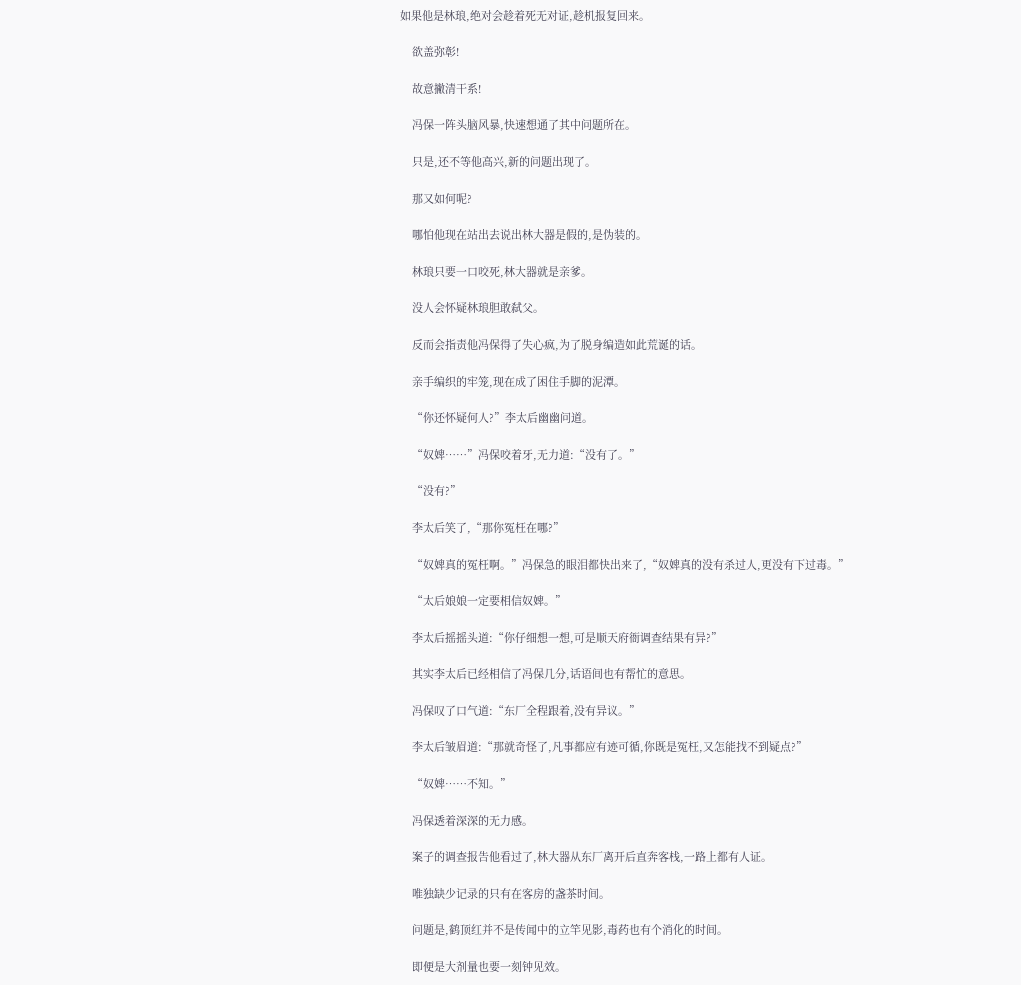如果他是林琅,绝对会趁着死无对证,趁机报复回来。

    欲盖弥彰!

    故意撇清干系!

    冯保一阵头脑风暴,快速想通了其中问题所在。

    只是,还不等他高兴,新的问题出现了。

    那又如何呢?

    哪怕他现在站出去说出林大器是假的,是伪装的。

    林琅只要一口咬死,林大器就是亲爹。

    没人会怀疑林琅胆敢弑父。

    反而会指责他冯保得了失心疯,为了脱身编造如此荒诞的话。

    亲手编织的牢笼,现在成了困住手脚的泥潭。

    “你还怀疑何人?”李太后幽幽问道。

    “奴婢……”冯保咬着牙,无力道:“没有了。”

    “没有?”

    李太后笑了,“那你冤枉在哪?”

    “奴婢真的冤枉啊。”冯保急的眼泪都快出来了,“奴婢真的没有杀过人,更没有下过毒。”

    “太后娘娘一定要相信奴婢。”

    李太后摇摇头道:“你仔细想一想,可是顺天府衙调查结果有异?”

    其实李太后已经相信了冯保几分,话语间也有帮忙的意思。

    冯保叹了口气道:“东厂全程跟着,没有异议。”

    李太后皱眉道:“那就奇怪了,凡事都应有迹可循,你既是冤枉,又怎能找不到疑点?”

    “奴婢……不知。”

    冯保透着深深的无力感。

    案子的调查报告他看过了,林大器从东厂离开后直奔客栈,一路上都有人证。

    唯独缺少记录的只有在客房的盏茶时间。

    问题是,鹤顶红并不是传闻中的立竿见影,毒药也有个消化的时间。

    即便是大剂量也要一刻钟见效。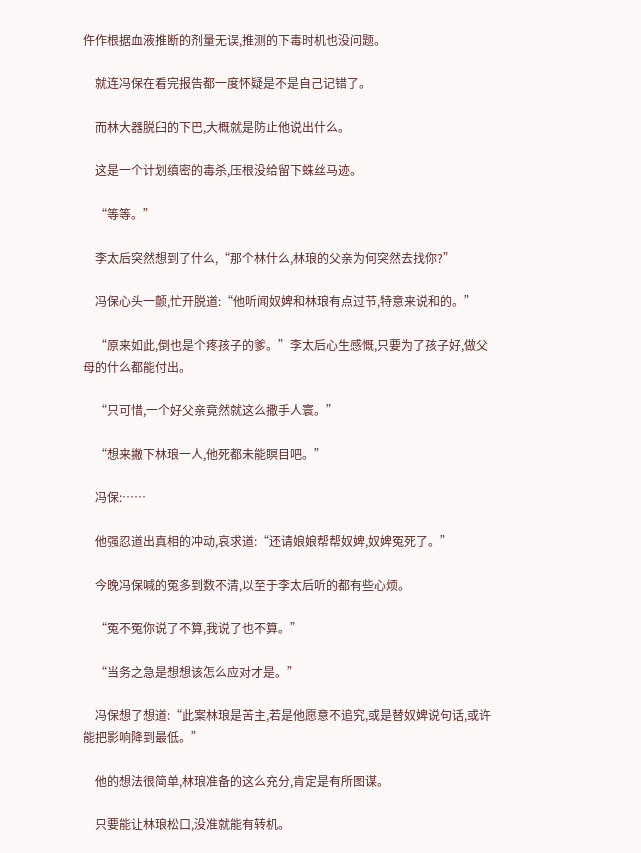仵作根据血液推断的剂量无误,推测的下毒时机也没问题。

    就连冯保在看完报告都一度怀疑是不是自己记错了。

    而林大器脱臼的下巴,大概就是防止他说出什么。

    这是一个计划缜密的毒杀,压根没给留下蛛丝马迹。

    “等等。”

    李太后突然想到了什么,“那个林什么,林琅的父亲为何突然去找你?”

    冯保心头一颤,忙开脱道:“他听闻奴婢和林琅有点过节,特意来说和的。”

    “原来如此,倒也是个疼孩子的爹。”李太后心生感慨,只要为了孩子好,做父母的什么都能付出。

    “只可惜,一个好父亲竟然就这么撒手人寰。”

    “想来撇下林琅一人,他死都未能瞑目吧。”

    冯保:……

    他强忍道出真相的冲动,哀求道:“还请娘娘帮帮奴婢,奴婢冤死了。”

    今晚冯保喊的冤多到数不清,以至于李太后听的都有些心烦。

    “冤不冤你说了不算,我说了也不算。”

    “当务之急是想想该怎么应对才是。”

    冯保想了想道:“此案林琅是苦主,若是他愿意不追究,或是替奴婢说句话,或许能把影响降到最低。”

    他的想法很简单,林琅准备的这么充分,肯定是有所图谋。

    只要能让林琅松口,没准就能有转机。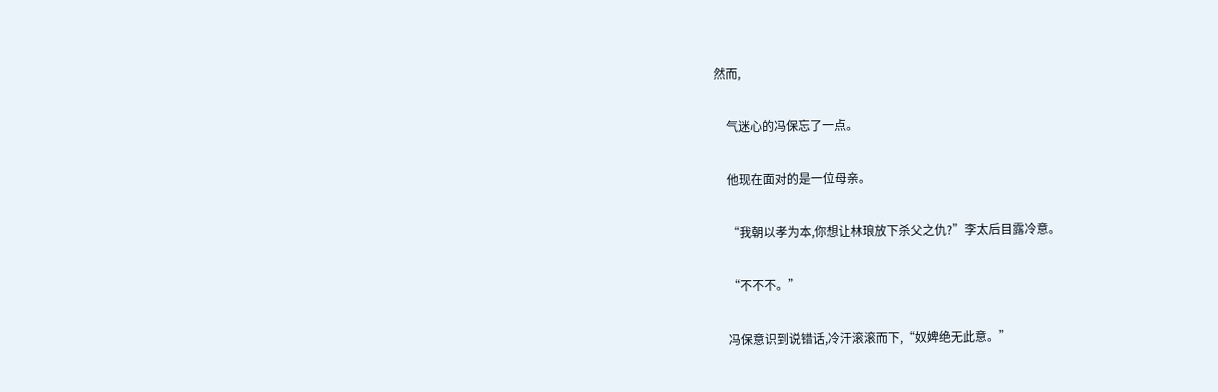然而,

    气迷心的冯保忘了一点。

    他现在面对的是一位母亲。

    “我朝以孝为本,你想让林琅放下杀父之仇?”李太后目露冷意。

    “不不不。”

    冯保意识到说错话,冷汗滚滚而下,“奴婢绝无此意。”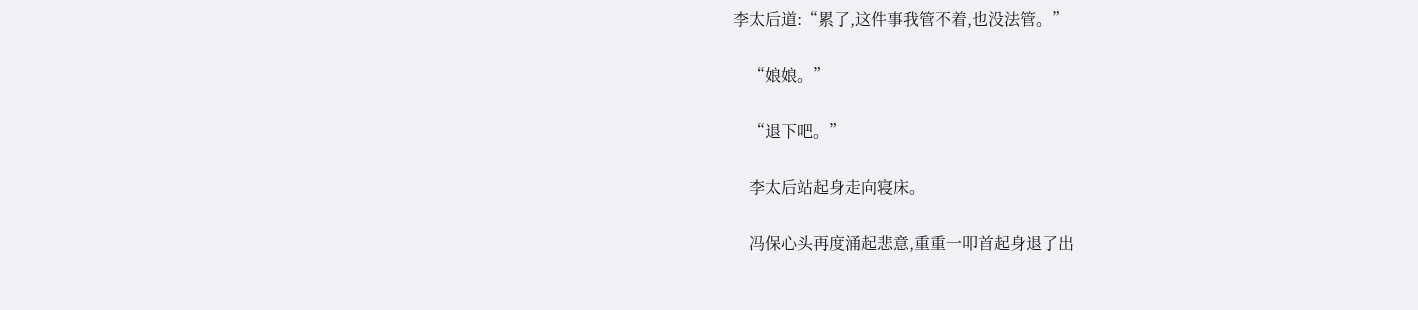李太后道:“累了,这件事我管不着,也没法管。”

    “娘娘。”

    “退下吧。”

    李太后站起身走向寝床。

    冯保心头再度涌起悲意,重重一叩首起身退了出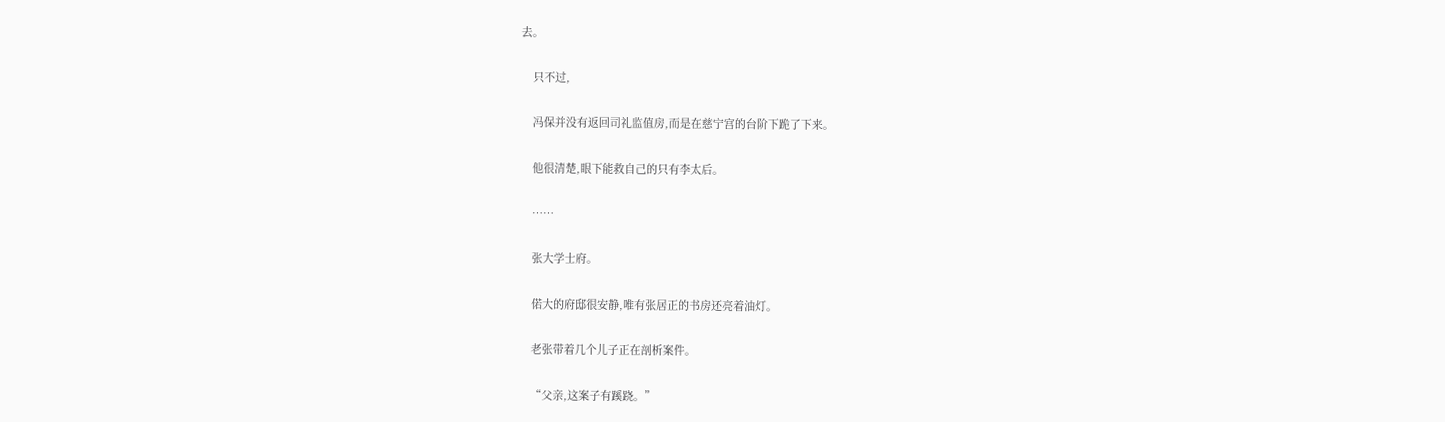去。

    只不过,

    冯保并没有返回司礼监值房,而是在慈宁宫的台阶下跪了下来。

    他很清楚,眼下能救自己的只有李太后。

    ……

    张大学士府。

    偌大的府邸很安静,唯有张居正的书房还亮着油灯。

    老张带着几个儿子正在剖析案件。

    “父亲,这案子有蹊跷。”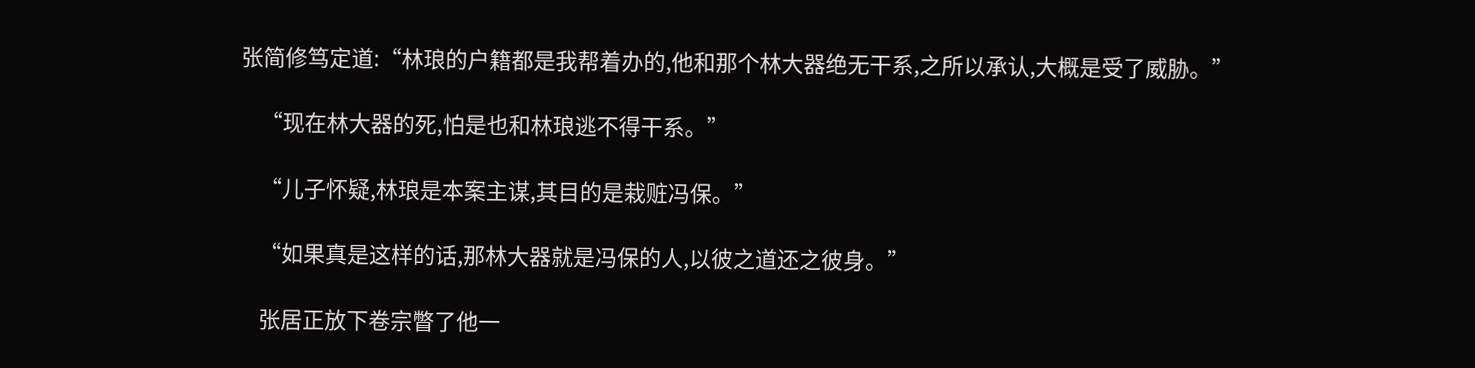张简修笃定道:“林琅的户籍都是我帮着办的,他和那个林大器绝无干系,之所以承认,大概是受了威胁。”

    “现在林大器的死,怕是也和林琅逃不得干系。”

    “儿子怀疑,林琅是本案主谋,其目的是栽赃冯保。”

    “如果真是这样的话,那林大器就是冯保的人,以彼之道还之彼身。”

    张居正放下卷宗瞥了他一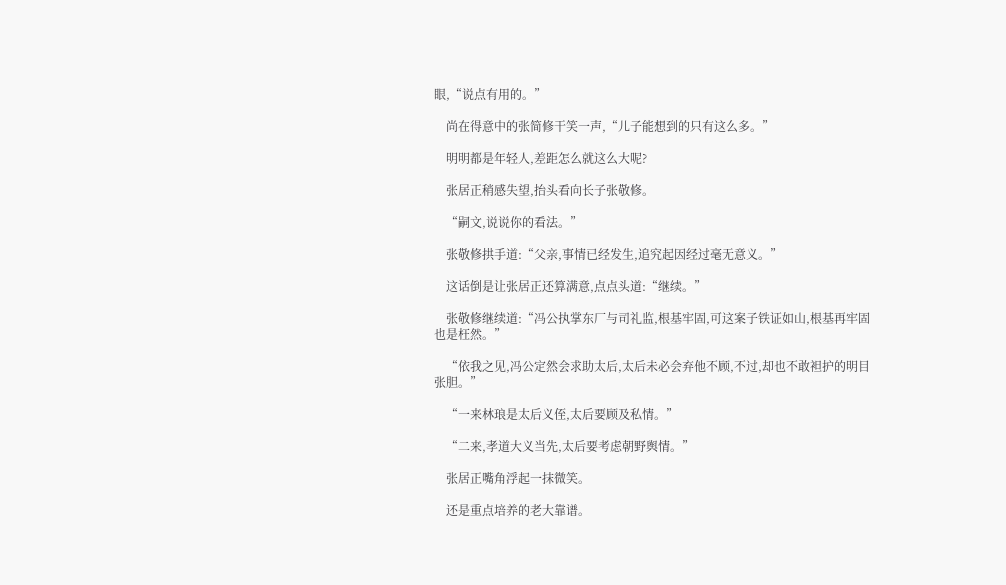眼,“说点有用的。”

    尚在得意中的张简修干笑一声,“儿子能想到的只有这么多。”

    明明都是年轻人,差距怎么就这么大呢?

    张居正稍感失望,抬头看向长子张敬修。

    “嗣文,说说你的看法。”

    张敬修拱手道:“父亲,事情已经发生,追究起因经过毫无意义。”

    这话倒是让张居正还算满意,点点头道:“继续。”

    张敬修继续道:“冯公执掌东厂与司礼监,根基牢固,可这案子铁证如山,根基再牢固也是枉然。”

    “依我之见,冯公定然会求助太后,太后未必会弃他不顾,不过,却也不敢袒护的明目张胆。”

    “一来林琅是太后义侄,太后要顾及私情。”

    “二来,孝道大义当先,太后要考虑朝野舆情。”

    张居正嘴角浮起一抹微笑。

    还是重点培养的老大靠谱。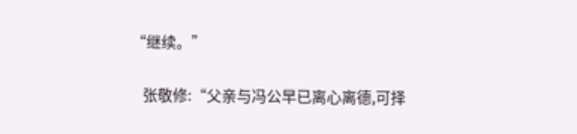“继续。”

    张敬修:“父亲与冯公早已离心离德,可择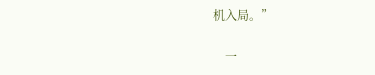机入局。”

    一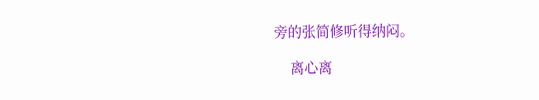旁的张简修听得纳闷。

    离心离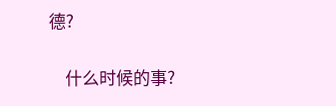德?

    什么时候的事?